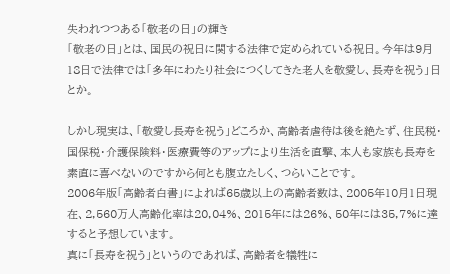失われつつある「敬老の日」の輝き
「敬老の日」とは、国民の祝日に関する法律で定められている祝日。今年は9月18日で法律では「多年にわたり社会につくしてきた老人を敬愛し、長寿を祝う」日とか。

しかし現実は、「敬愛し長寿を祝う」どころか、高齢者虐待は後を絶たず、住民税・国保税・介護保険料・医療費等のアップにより生活を直撃、本人も家族も長寿を素直に喜べないのですから何とも腹立たしく、つらいことです。
2006年版「高齢者白書」によれば65歳以上の高齢者数は、2005年10月1日現在、2,560万人高齢化率は20,04%、2015年には26%、50年には35,7%に達すると予想しています。
真に「長寿を祝う」というのであれば、高齢者を犠牲に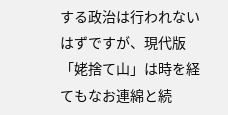する政治は行われないはずですが、現代版「姥捨て山」は時を経てもなお連綿と続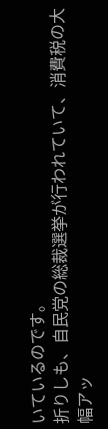いているのです。
折りしも、自民党の総裁選挙が行われていて、消費税の大幅アッ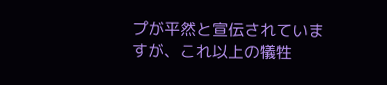プが平然と宣伝されていますが、これ以上の犠牲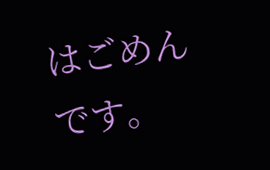はごめんです。